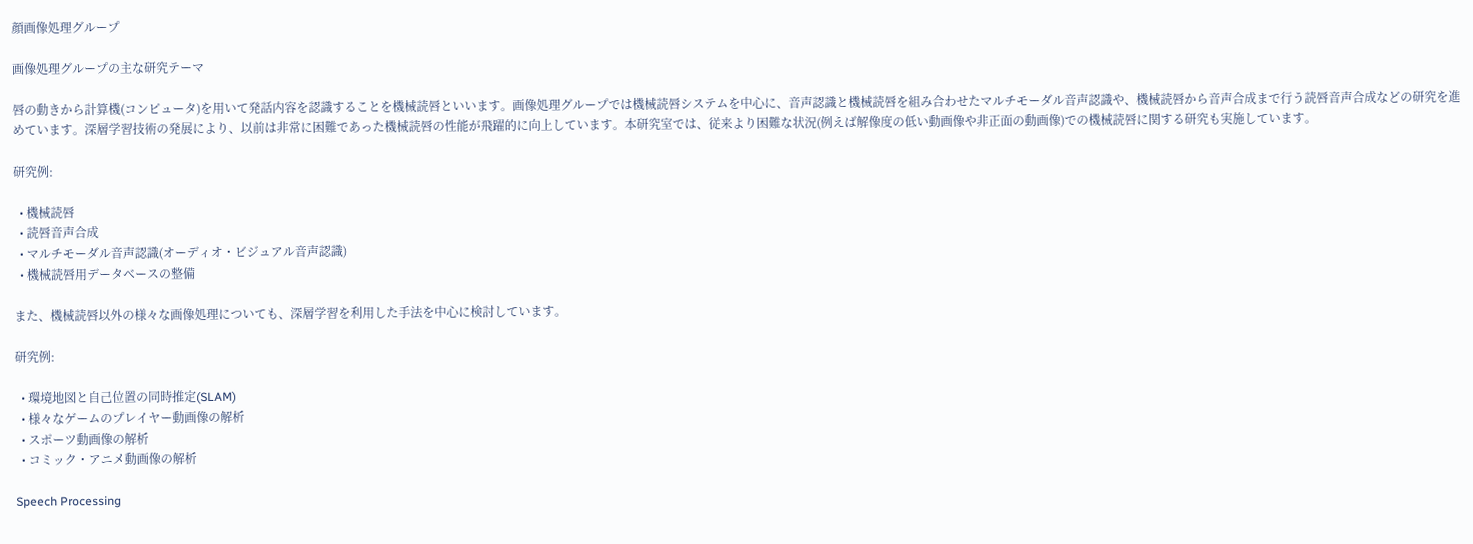顔画像処理グループ

画像処理グループの主な研究テーマ

唇の動きから計算機(コンピュータ)を用いて発話内容を認識することを機械読唇といいます。画像処理グループでは機械読唇システムを中心に、音声認識と機械読唇を組み合わせたマルチモーダル音声認識や、機械読唇から音声合成まで行う読唇音声合成などの研究を進めています。深層学習技術の発展により、以前は非常に困難であった機械読唇の性能が飛躍的に向上しています。本研究室では、従来より困難な状況(例えば解像度の低い動画像や非正面の動画像)での機械読唇に関する研究も実施しています。

研究例:

  • 機械読唇
  • 読唇音声合成
  • マルチモーダル音声認識(オーディオ・ビジュアル音声認識)
  • 機械読唇用データベースの整備

また、機械読唇以外の様々な画像処理についても、深層学習を利用した手法を中心に検討しています。

研究例:

  • 環境地図と自己位置の同時推定(SLAM)
  • 様々なゲームのプレイヤー動画像の解析
  • スポーツ動画像の解析
  • コミック・アニメ動画像の解析

Speech Processing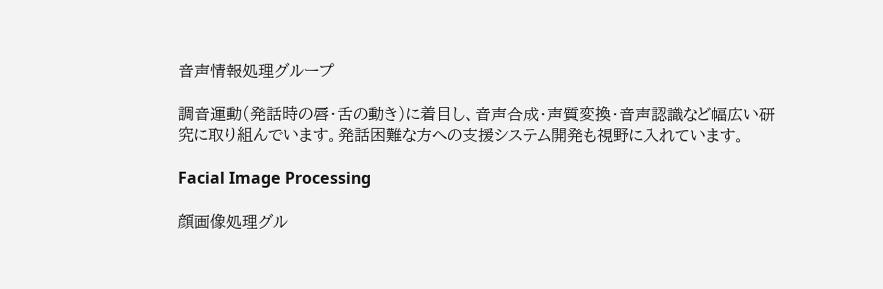音声情報処理グループ

調音運動(発話時の唇・舌の動き)に着目し、音声合成・声質変換・音声認識など幅広い研究に取り組んでいます。発話困難な方への支援システム開発も視野に入れています。

Facial Image Processing

顔画像処理グル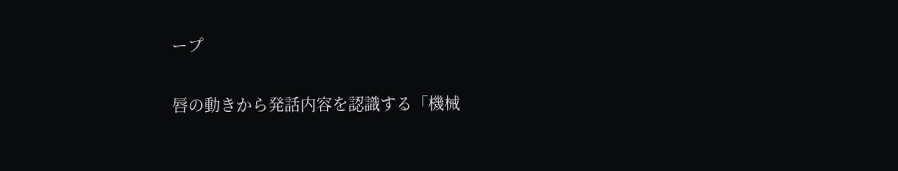ープ

唇の動きから発話内容を認識する「機械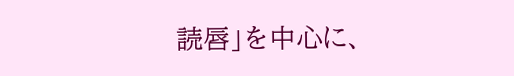読唇」を中心に、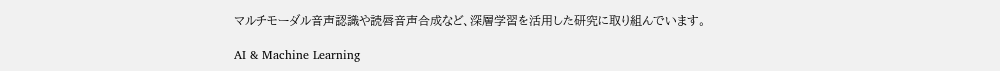マルチモーダル音声認識や読唇音声合成など、深層学習を活用した研究に取り組んでいます。

AI & Machine Learning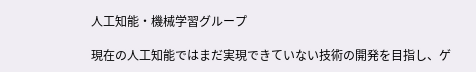人工知能・機械学習グループ

現在の人工知能ではまだ実現できていない技術の開発を目指し、ゲ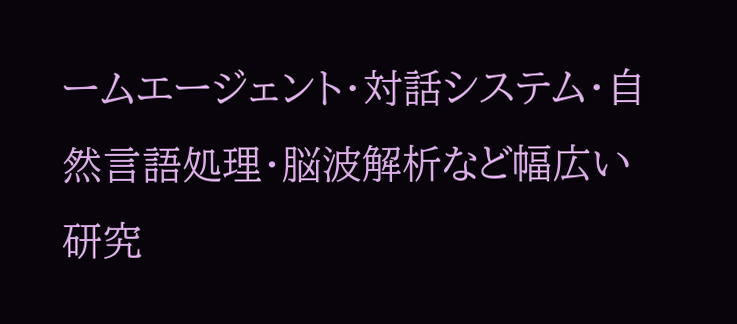ームエージェント・対話システム・自然言語処理・脳波解析など幅広い研究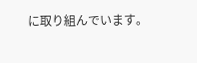に取り組んでいます。